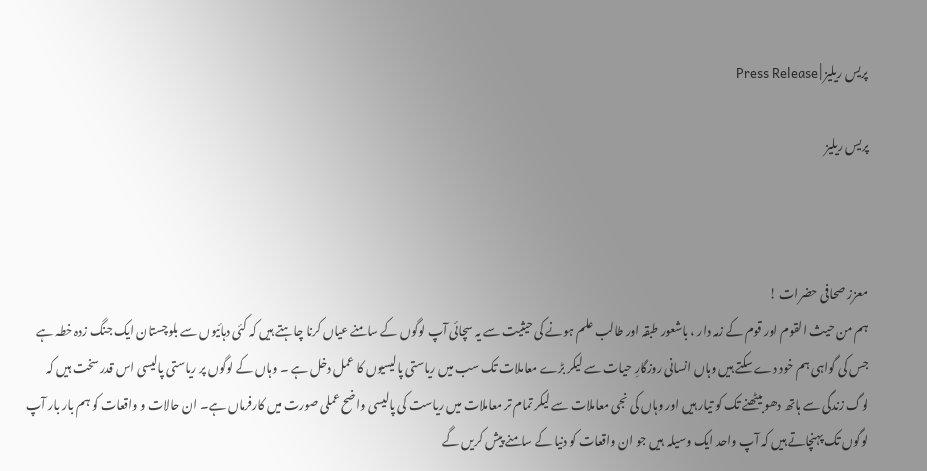پریس ریلیز | Press Release

پریس ریلیز



معزز صحافی حضرات !
ہم من حیث القوم اور قوم کے زمہ دار ، باشعور طبقہ اور طالب علم ہونے کی حیثیت سے یہ سچائی آپ لوگوں کے سامنے عیاں کرنا چاہتے ہیں کہ کئی دہائیوں سے بلوچستان ایک جنگ زدہ خطہ ہے جس کی گواہی ہم خود دے سکتے ہیں وہاں انسانی روزگارِ حیات سے لیکر بڑے معاملات تک سب میں ریاستی پالیسیوں کا عمل دخل ہے ۔ وہاں کے لوگوں پر ریاستی پالیسی اس قدر سخت ہیں کہ لوگ زندگی سے ہاتھ دھو بیٹھنے تک کو تیار ہیں اور وہاں کی نجی معاملات سے لیکر تمام تر معاملات میں ریاست کی پالیسی واضح عملی صورت میں کارفرماں ہے۔ ان حالات و واقعات کو ہم بار بار آپ لوگوں تک پہنچاتے ہیں کہ آپ واحد ایک وسیلہ  ہیں جو ان واقعات کو دنیا کے سامنے پیش کریں گے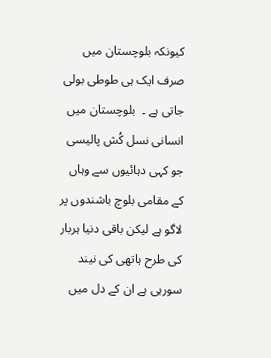کیونکہ بلوچستان میں صرف ایک ہی طوطی بولی جاتی ہے ۔  بلوچستان میں انسانی نسل کُش پالیسی جو کہی دہائیوں سے وہاں کے مقامی بلوچ باشندوں پر لاگو ہے لیکن باقی دنیا ہربار کی طرح ہاتھی کی نیند سورہی ہے ان کے دل میں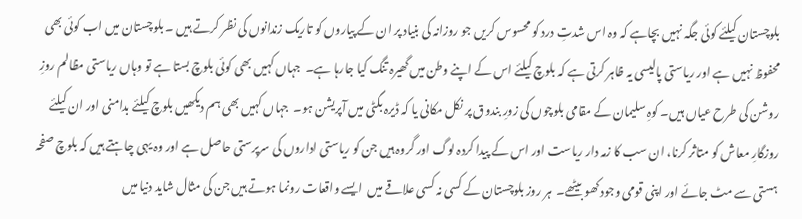بلوچستان کیلئے کوئی جگہ نہیں بچاہے کہ وہ اس شدتِ درد کو محسوس کریں جو روزانہ کی بنیاد پر ان کے پیاروں کو تاریک زندانوں کی نظر کرتے ہیں ۔ بلوچستان میں اب کوئی بھی محفوظ نہیں ہے اور ریاستی پالیسی یہ ظاہر کرتی ہے کہ بلوچ کیلئے اس کے اپنے وطن میں گھیرہ تنگ کیا جارہا ہے۔  جہاں کہیں بھی کوئی بلوچ بستا ہے تو وہاں ریاستی مظالم روزِ روشن کی طرح عیاں ہیں۔ کوہِ سلیمان کے مقامی بلوچوں کی زورِ بندوق پر نکل مکانی یا کہ ڈیرہ بگٹی میں آپریشن ہو۔  جہاں کہیں بھی ہم دیکھیں بلوچ کیلئے بدامنی اور ان کیلئے روزگارِ معاش کو متاثر کرنا، ان سب کا زمہ دار ریاست اور اس کے پیدا کردہ لوگ اور گروہ ہیں جن کو ریاستی اداروں کی سرپرستی حاصل ہے اور وہ یہی چاہتے ہیں کہ بلوچ صفحہ ہستی سے مٹ جائے اور اپنی قومی وجود کھو بیٹھے۔  ہر روز بلوچستان کے کسی نہ کسی علاقے میں  ایسے واقعات رونما ہوتے ہیں جن کی مثال شاید دنیا میں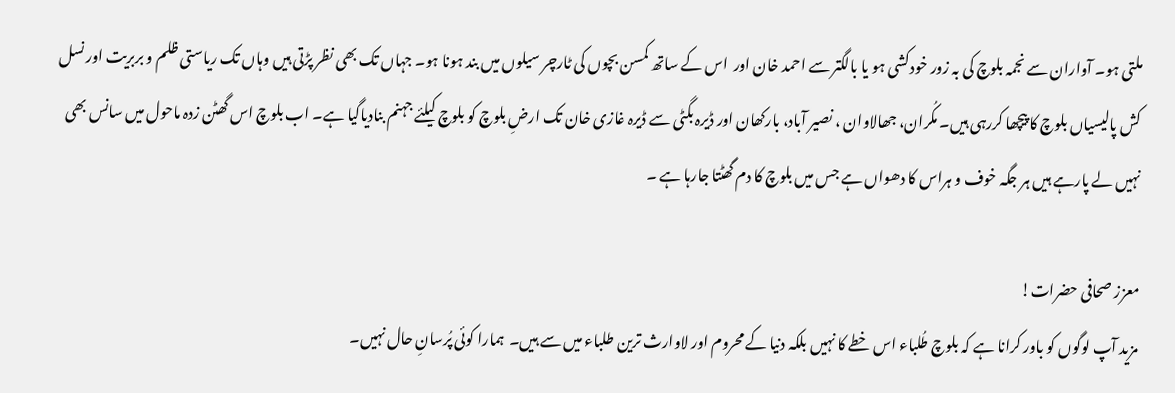ملتی ہو۔ آواران سے نجمہ بلوچ کی بہ زور خودکشی ہو یا بالگتر سے احمد خان اور  اس کے ساتھ کمسن بچوں کی ٹارچر سیلوں میں بند ہونا ہو۔ جہاں تک بھی نظر پڑتی ہیں وہاں تک ریاستی ظلم و بربریت اور نسل کش پالیسیاں بلوچ کا پیچھا کررہی ہیں۔ مکُران، جھالاوان ، نصیر آباد، بارکھان اور ڈیرہ بگٹی سے ڈیرہ غازی خان تک ارضِ بلوچ کو بلوچ کیلئے جہنم بنادیاگیا ہے۔ اب بلوچ اس گھٹن زدہ ماحول میں سانس بھی نہیں لے پارہے ہیں ہر جگہ خوف و ہراس کا دھواں ہے جس میں بلوچ کا دم گھٹتا جارہا ہے ۔

معزز صحافی حضرات!
مزید آپ لوگوں کو باور کرانا ہے کہ بلوچ طُلباء اس خطے کا نہیں بلکہ دنیا کے محروم اور لاوارث ترین طلباء میں سے ہیں۔  ہمارا کوئی پُرسانِ حال نہیں۔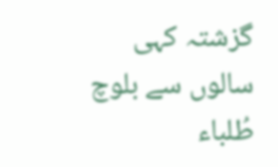گزشتہ کہی سالوں سے بلوچ طُلباء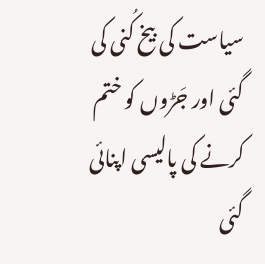سیاست کی بیخ کُنی کی گئی اور جَڑوں کو ختم کرنے کی پالیسی اپنائی گئی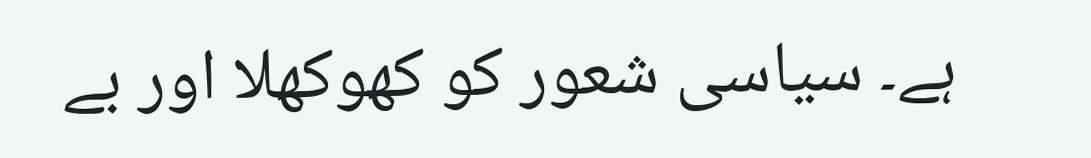ہے۔ سیاسی شعور کو کھوکھلا اور بے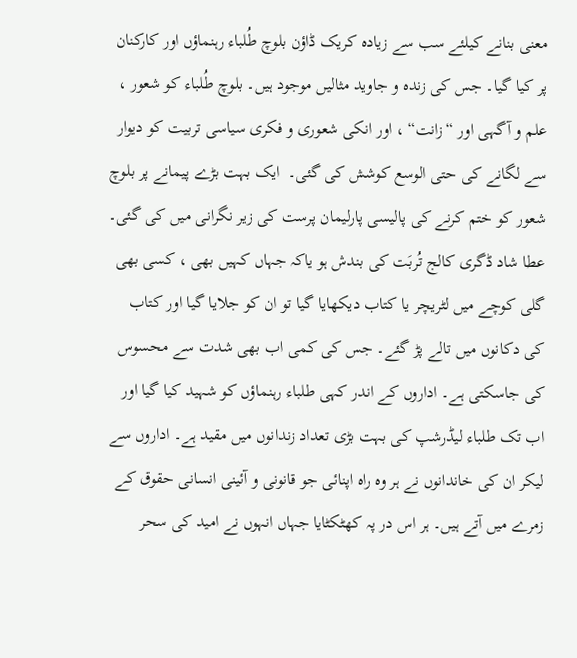معنی بنانے کیلئے سب سے زیادہ کریک ڈاؤن بلوچ طُلباء رہنماؤں اور کارکنان پر کیا گیا۔ جس کی زندہ و جاوید مثالیں موجود ہیں۔ بلوچ طُلباء کو شعور ، علم و آگہی اور “زانت“ ، اور انکی شعوری و فکری سیاسی تربیت کو دیوار سے لگانے کی حتی الوسع کوشش کی گئی۔  ایک بہت بڑے پیمانے پر بلوچ شعور کو ختم کرنے کی پالیسی پارلیمان پرست کی زیر نگرانی میں کی گئی۔ عطا شاد ڈگری کالج تُربَت کی بندش ہو یاکہ جہاں کہیں بھی ، کسی بھی گلی کوچے میں لٹریچر یا کتاب دیکھایا گیا تو ان کو جلایا گیا اور کتاب کی دکانوں میں تالے پڑ گئے۔ جس کی کمی اب بھی شدت سے محسوس کی جاسکتی ہے۔ اداروں کے اندر کہی طلباء رہنماؤں کو شہید کیا گیا اور اب تک طلباء لیڈرشپ کی بہت بڑی تعداد زندانوں میں مقید ہے۔ اداروں سے لیکر ان کی خاندانوں نے ہر وہ راہ اپنائی جو قانونی و آئینی انسانی حقوق کے زمرے میں آتے ہیں۔ ہر اس در پہ کھٹکٹایا جہاں انہوں نے امید کی سحر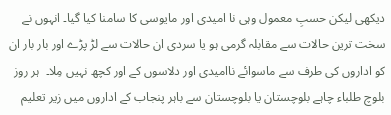دیکھی لیکن حسبِ معمول وہی نا امیدی اور مایوسی کا سامنا کیا گیا۔ انہوں نے سخت ترین حالات سے مقابلہ گرمی ہو یا سردی ان حالات سے لڑ پڑے اور بار بار ان کو اداروں کی طرف سے ماسوائے ناامیدی اور دلاسوں کے اور کچھ نہیں مِلا۔  ہر روز بلوچ طلباء چاہے بلوچستان یا بلوچستان سے باہر پنجاب کے اداروں میں زیر تعلیم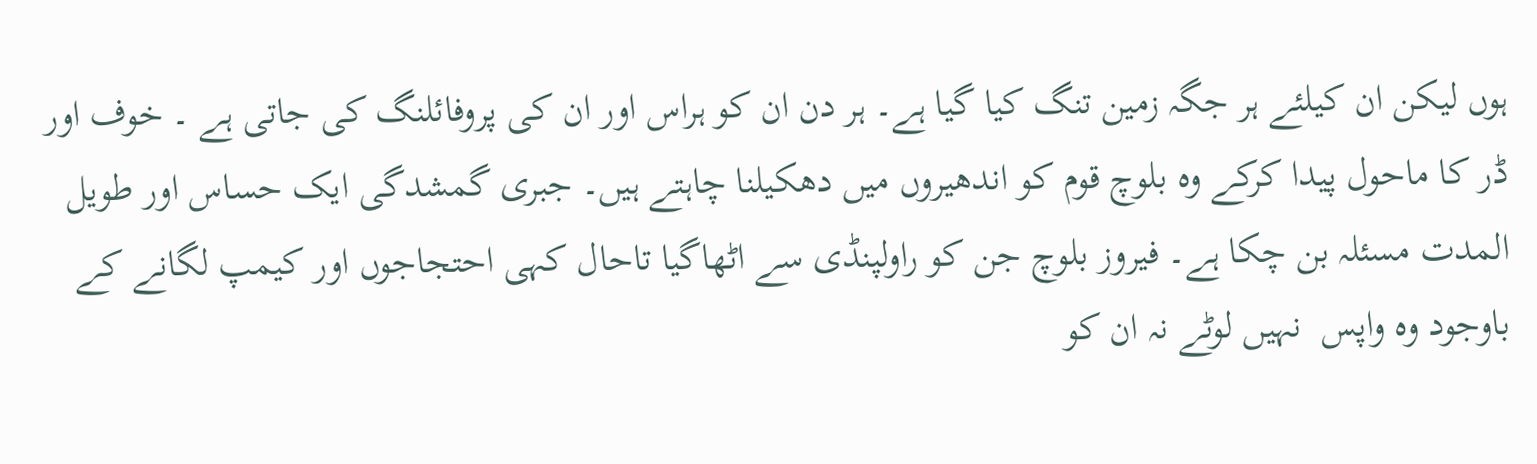ہوں لیکن ان کیلئے ہر جگہ زمین تنگ کیا گیا ہے۔ ہر دن ان کو ہراس اور ان کی پروفائلنگ کی جاتی ہے ۔ خوف اور ڈر کا ماحول پیدا کرکے وہ بلوچ قوم کو اندھیروں میں دھکیلنا چاہتے ہیں۔ جبری گمشدگی ایک حساس اور طویل المدت مسئلہ بن چکا ہے۔ فیروز بلوچ جن کو راولپنڈی سے اٹھاگیا تاحال کہی احتجاجوں اور کیمپ لگانے کے باوجود وہ واپس  نہیں لوٹے نہ ان کو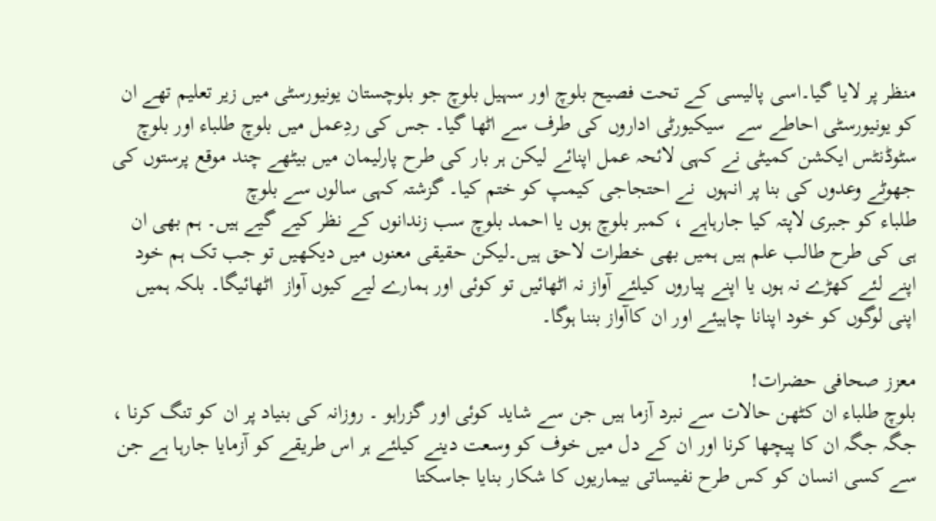منظر پر لایا گیا۔اسی پالیسی کے تحت فصیح بلوچ اور سہیل بلوچ جو بلوچستان یونیورسٹی میں زیر تعلیم تھے ان کو یونیورسٹی احاطے سے  سیکیورٹی اداروں کی طرف سے اٹھا گیا۔ جس کی ردِعمل میں بلوچ طلباء اور بلوچ سٹوڈنٹس ایکشن کمیٹی نے کہی لائحہ عمل اپنائے لیکن ہر بار کی طرح پارلیمان میں بیٹھے چند موقع پرستوں کی جھوٹے وعدوں کی بنا پر انہوں  نے احتجاجی کیمپ کو ختم کیا۔ گزشتہ کہی سالوں سے بلوچ
طلباء کو جبری لاپتہ کیا جارہاہے ، کمبر بلوچ ہوں یا احمد بلوچ سب زندانوں کے نظر کیے گیے ہیں۔ ہم بھی ان ہی کی طرح طالب علم ہیں ہمیں بھی خطرات لاحق ہیں۔لیکن حقیقی معنوں میں دیکھیں تو جب تک ہم خود اپنے لئے کھڑے نہ ہوں یا اپنے پیاروں کیلئے آواز نہ اٹھائیں تو کوئی اور ہمارے لیے کیوں آواز  اٹھائیگا۔ بلکہ ہمیں اپنی لوگوں کو خود اپنانا چاہیئے اور ان کاآواز بننا ہوگا۔

معزز صحافی حضرات!
بلوچ طلباء ان کٹھن حالات سے نبرد آزما ہیں جن سے شاید کوئی اور گزراہو ۔ روزانہ کی بنیاد پر ان کو تنگ کرنا ، جگہ جگہ ان کا پیچھا کرنا اور ان کے دل میں خوف کو وسعت دینے کیلئے ہر اس طریقے کو آزمایا جارہا ہے جن سے کسی انسان کو کس طرح نفیساتی بیماریوں کا شکار بنایا جاسکتا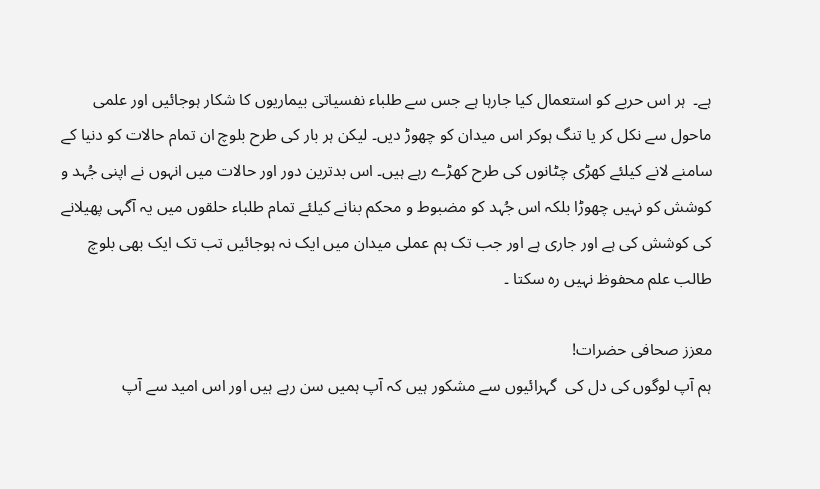ہے۔  ہر اس حربے کو استعمال کیا جارہا ہے جس سے طلباء نفسیاتی بیماریوں کا شکار ہوجائیں اور علمی ماحول سے نکل کر یا تنگ ہوکر اس میدان کو چھوڑ دیں۔ لیکن ہر بار کی طرح بلوچ ان تمام حالات کو دنیا کے سامنے لانے کیلئے کھڑی چٹانوں کی طرح کھڑے رہے ہیں۔ اس بدترین دور اور حالات میں انہوں نے اپنی جُہد و کوشش کو نہیں چھوڑا بلکہ اس جُہد کو مضبوط و محکم بنانے کیلئے تمام طلباء حلقوں میں یہ آگہی پھیلانے کی کوشش کی ہے اور جاری ہے اور جب تک ہم عملی میدان میں ایک نہ ہوجائیں تب تک ایک بھی بلوچ طالب علم محفوظ نہیں رہ سکتا ۔

معزز صحافی حضرات!
ہم آپ لوگوں کی دل کی  گہرائیوں سے مشکور ہیں کہ آپ ہمیں سن رہے ہیں اور اس امید سے آپ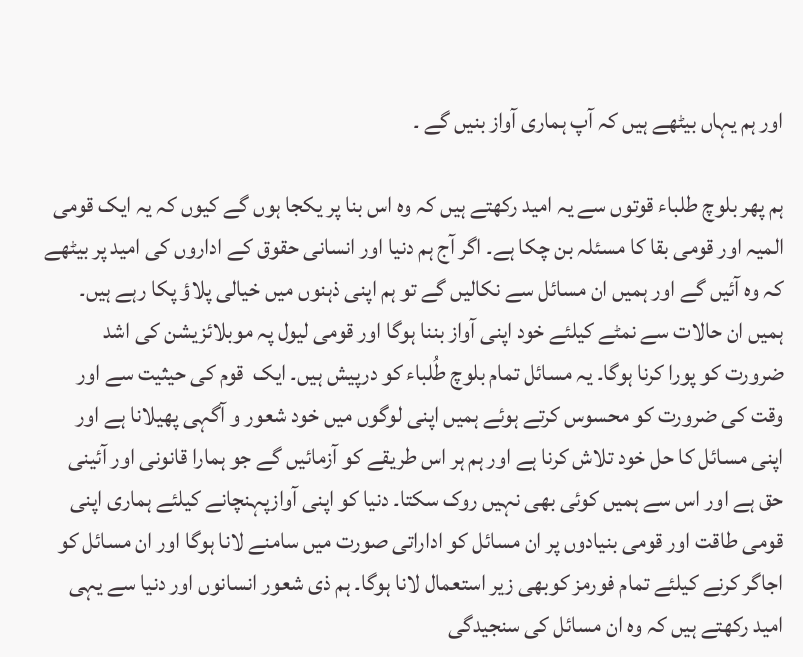اور ہم یہاں بیٹھے ہیں کہ آپ ہماری آواز بنیں گے ۔

ہم پھر بلوچ طلباء قوتوں سے یہ امید رکھتے ہیں کہ وہ اس بنا پر یکجا ہوں گے کیوں کہ یہ ایک قومی المیہ اور قومی بقا کا مسئلہ بن چکا ہے۔ اگر آج ہم دنیا اور انسانی حقوق کے اداروں کی امید پر بیٹھے کہ وہ آئیں گے اور ہمیں ان مسائل سے نکالیں گے تو ہم اپنی ذہنوں میں خیالی پلاؤ پکا رہے ہیں۔ ہمیں ان حالات سے نمٹے کیلئے خود اپنی آواز بننا ہوگا اور قومی لیول پہ موبلائزیشن کی اشد ضرورت کو پورا کرنا ہوگا۔ یہ مسائل تمام بلوچ طُلباء کو درپیش ہیں۔ ایک  قوم کی حیثیت سے اور وقت کی ضرورت کو محسوس کرتے ہوئے ہمیں اپنی لوگوں میں خود شعور و آگہی پھیلانا ہے اور اپنی مسائل کا حل خود تلاش کرنا ہے اور ہم ہر اس طریقے کو آزمائیں گے جو ہمارا قانونی اور آئینی حق ہے اور اس سے ہمیں کوئی بھی نہیں روک سکتا۔ دنیا کو اپنی آوازپہنچانے کیلئے ہماری اپنی قومی طاقت اور قومی بنیادوں پر ان مسائل کو اداراتی صورت میں سامنے لانا ہوگا اور ان مسائل کو اجاگر کرنے کیلئے تمام فورمز کوبھی زیر استعمال لانا ہوگا۔ ہم ذی شعور انسانوں اور دنیا سے یہی امید رکھتے ہیں کہ وہ ان مسائل کی سنجیدگی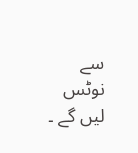سے نوٹس لیں گے ۔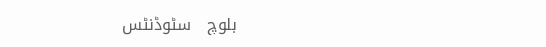بلوچ   سٹوڈنٹس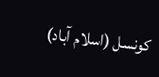کونسل (اسلام آباد)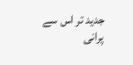جدید تر اس سے پرانی